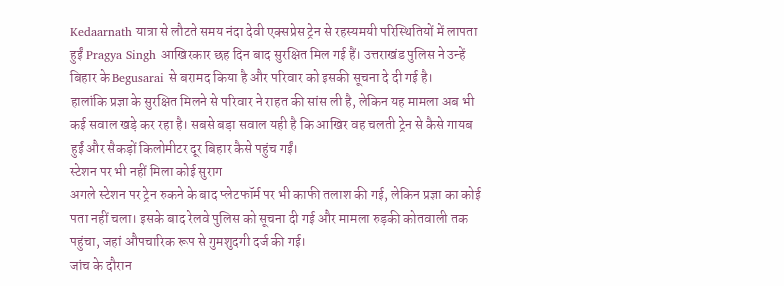Kedaarnath यात्रा से लौटते समय नंदा देवी एक्सप्रेस ट्रेन से रहस्यमयी परिस्थितियों में लापता हुईं Pragya Singh आखिरकार छह दिन बाद सुरक्षित मिल गई हैं। उत्तराखंड पुलिस ने उन्हें बिहार के Begusarai से बरामद किया है और परिवार को इसकी सूचना दे दी गई है।
हालांकि प्रज्ञा के सुरक्षित मिलने से परिवार ने राहत की सांस ली है, लेकिन यह मामला अब भी कई सवाल खड़े कर रहा है। सबसे बड़ा सवाल यही है कि आखिर वह चलती ट्रेन से कैसे गायब हुईं और सैकड़ों किलोमीटर दूर बिहार कैसे पहुंच गईं।
स्टेशन पर भी नहीं मिला कोई सुराग
अगले स्टेशन पर ट्रेन रुकने के बाद प्लेटफॉर्म पर भी काफी तलाश की गई, लेकिन प्रज्ञा का कोई पता नहीं चला। इसके बाद रेलवे पुलिस को सूचना दी गई और मामला रुड़की कोतवाली तक पहुंचा, जहां औपचारिक रूप से गुमशुदगी दर्ज की गई।
जांच के दौरान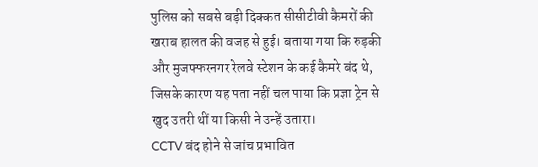पुलिस को सबसे बड़ी दिक्कत सीसीटीवी कैमरों की खराब हालत की वजह से हुई। बताया गया कि रुड़की और मुजफ्फरनगर रेलवे स्टेशन के कई कैमरे बंद थे, जिसके कारण यह पता नहीं चल पाया कि प्रज्ञा ट्रेन से खुद उतरी थीं या किसी ने उन्हें उतारा।
CCTV बंद होने से जांच प्रभावित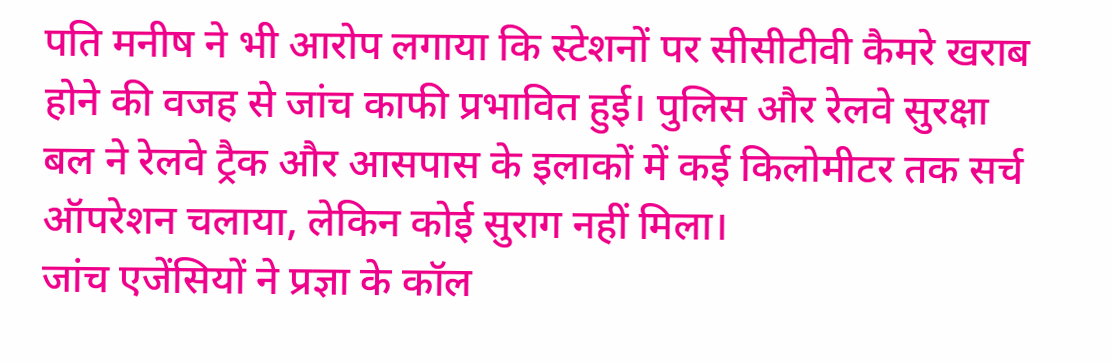पति मनीष ने भी आरोप लगाया कि स्टेशनों पर सीसीटीवी कैमरे खराब होने की वजह से जांच काफी प्रभावित हुई। पुलिस और रेलवे सुरक्षा बल ने रेलवे ट्रैक और आसपास के इलाकों में कई किलोमीटर तक सर्च ऑपरेशन चलाया, लेकिन कोई सुराग नहीं मिला।
जांच एजेंसियों ने प्रज्ञा के कॉल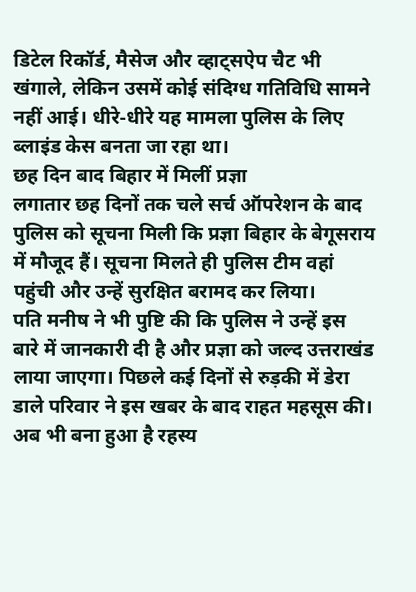डिटेल रिकॉर्ड, मैसेज और व्हाट्सऐप चैट भी खंगाले, लेकिन उसमें कोई संदिग्ध गतिविधि सामने नहीं आई। धीरे-धीरे यह मामला पुलिस के लिए ब्लाइंड केस बनता जा रहा था।
छह दिन बाद बिहार में मिलीं प्रज्ञा
लगातार छह दिनों तक चले सर्च ऑपरेशन के बाद पुलिस को सूचना मिली कि प्रज्ञा बिहार के बेगूसराय में मौजूद हैं। सूचना मिलते ही पुलिस टीम वहां पहुंची और उन्हें सुरक्षित बरामद कर लिया।
पति मनीष ने भी पुष्टि की कि पुलिस ने उन्हें इस बारे में जानकारी दी है और प्रज्ञा को जल्द उत्तराखंड लाया जाएगा। पिछले कई दिनों से रुड़की में डेरा डाले परिवार ने इस खबर के बाद राहत महसूस की।
अब भी बना हुआ है रहस्य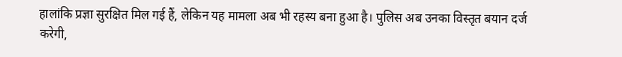हालांकि प्रज्ञा सुरक्षित मिल गई हैं, लेकिन यह मामला अब भी रहस्य बना हुआ है। पुलिस अब उनका विस्तृत बयान दर्ज करेगी,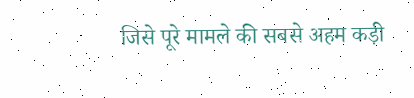जिसे पूरे मामले की सबसे अहम कड़ी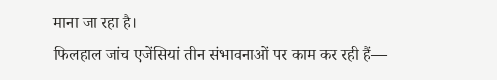माना जा रहा है।
फिलहाल जांच एजेंसियां तीन संभावनाओं पर काम कर रही हैं—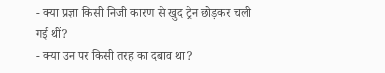- क्या प्रज्ञा किसी निजी कारण से खुद ट्रेन छोड़कर चली गई थीं?
- क्या उन पर किसी तरह का दबाव था?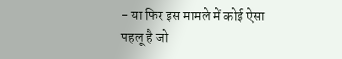- या फिर इस मामले में कोई ऐसा पहलू है जो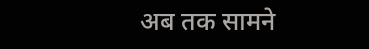अब तक सामने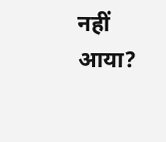नहीं आया?